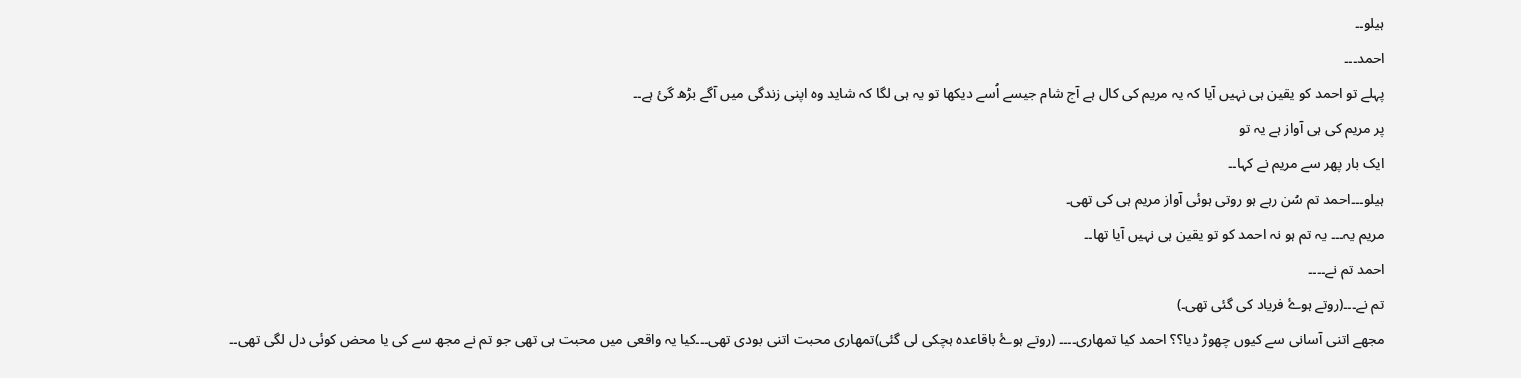ہیلو۔۔
احمد۔۔۔
پہلے تو احمد کو یقین ہی نہیں آیا کہ یہ مریم کی کال ہے آج شام جیسے اُسے دیکھا تو یہ ہی لگا کہ شاید وہ اپنی زندگی میں آگے بڑھ گئ ہے۔۔
پر مریم کی ہی آواز ہے یہ تو
ایک بار پھر سے مریم نے کہا۔۔
ہیلو۔۔۔احمد تم سُن رہے ہو روتی ہوئی آواز مریم ہی کی تھی۔
مریم یہ۔۔۔ یہ تم ہو نہ احمد کو تو یقین ہی نہیں آیا تھا۔۔
احمد تم نے۔۔۔۔
تم نے۔۔۔(روتے ہوۓ فریاد کی گئی تھی۔)
مجھے اتنی آسانی سے کیوں چھوڑ دیا؟؟ احمد کیا تمھاری۔۔۔۔ (روتے ہوۓ باقاعدہ ہچکی لی گئی)تمھاری محبت اتنی بودی تھی۔۔۔کیا یہ واقعی میں محبت ہی تھی جو تم نے مجھ سے کی یا محض کوئی دل لگی تھی۔۔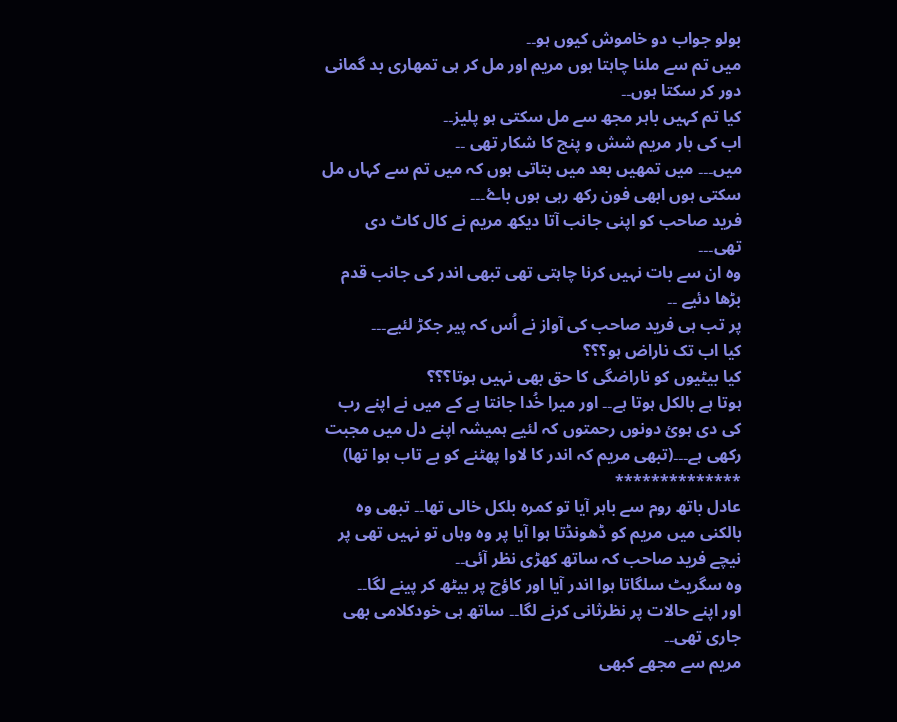بولو جواب دو خاموش کیوں ہو۔۔
میں تم سے ملنا چاہتا ہوں مریم اور مل کر ہی تمھاری بد گمانی دور کر سکتا ہوں۔۔
کیا تم کہیں باہر مجھ سے مل سکتی ہو پلیز۔۔
اب کی بار مریم شش و پنج کا شکار تھی ۔۔
میں۔۔۔ میں تمھیں بعد میں بتاتی ہوں کہ میں تم سے کہاں مل سکتی ہوں ابھی فون رکھ رہی ہوں باۓ۔۔۔
فرید صاحب کو اپنی جانب آتا دیکھ مریم نے کال کاٹ دی تھی۔۔۔
وہ ان سے بات نہیں کرنا چاہتی تھی تبھی اندر کی جانب قدم بڑھا دئیے ۔۔
پر تب ہی فرید صاحب کی آواز نے اُس کہ پیر جکڑ لئیے۔۔۔
کیا اب تک ناراض ہو؟؟؟
کیا بیٹیوں کو ناراضگی کا حق بھی نہیں ہوتا؟؟؟
ہوتا ہے بالکل ہوتا ہے۔۔ اور میرا خُدا جانتا ہے کے میں نے اپنے رب کی دی ہوئ دونوں رحمتوں کہ لئیے ہمیشہ اپنے دل میں مجبت رکھی ہے۔۔۔(تبھی مریم کہ اندر کا لاوا پھٹنے کو بے تاب ہوا تھا)
**************
عادل باتھ روم سے باہر آیا تو کمرہ بلکل خالی تھا۔۔ تبھی وہ بالکنی میں مریم کو ڈھونڈتا ہوا آیا پر وہ وہاں تو نہیں تھی پر نیچے فرید صاحب کہ ساتھ کھڑی نظر آئی۔۔
وہ سگریٹ سلگاتا ہوا اندر آیا اور کاؤچ پر بیٹھ کر پینے لگا۔۔
اور اپنے حالات پر نظرثانی کرنے لگا۔۔ ساتھ ہی خودکلامی بھی جاری تھی۔۔
مریم سے مجھے کبھی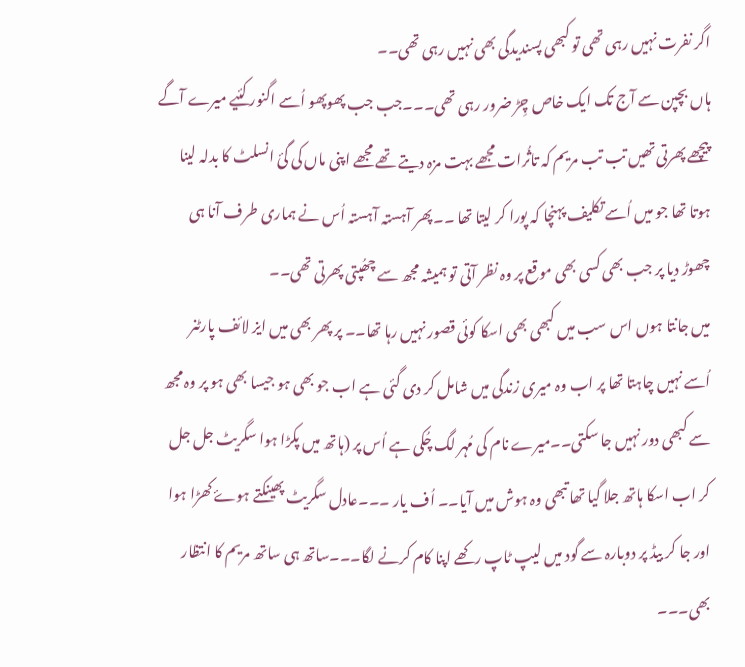اگر نفرت نہیں رہی تھی تو کبھی پسندیدگی بھی نہیں رہی تھی۔۔
ہاں بچپن سے آج تک ایک خاص چِڑ ضرور رہی تھی۔۔۔جب جب پھوپھو اُسے اگنور کئیے میرے آگے پیچھے پھرتی تھیں تب تب مریم کہ تاثُرات مجھے بہت مزہ دیتے تھے مجھے اپنی ماں کی گئ انسلٹ کا بدلہ لینا ہوتا تھا جو میں اُسے تکلیف پہنچا کہ پورا کر لیتا تھا ۔۔پھر آہستہ آہستہ اُس نے ہماری طرف آنا ہی چھوڑ دیا پر جب بھی کسی بھی موقع پر وہ نظر آتی تو ہمیشہ مجھ سے چھُپتی پھرتی تھی۔۔
میں جانتا ہوں اس سب میں کبھی بھی اسکا کوئی قصور نہیں رہا تھا۔۔ پر پھر بھی میں ایز لائف پارٹنر اُسے نہیں چاہتا تھا پر اب وہ میری زندگی میں شامل کر دی گئی ہے اب جو بھی ہو جیسا بھی ہو پر وہ مجھ سے کبھی دور نہیں جا سکتی۔۔میرے نام کی مُہر لگ چُکی ہے اُس پر (ہاتھ میں پکڑا ہوا سگریٹ جل جل کر اب اسکا ہاتھ جلا گیا تھا تبھی وہ ہوش میں آیا۔۔ اُف یار ۔۔۔عادل سگریٹ پھینکتے ہوۓ کھڑا ہوا اور جا کر بیڈ پر دوبارہ سے گود میں لیپ ٹاپ رکھے اپنا کام کرنے لگا۔۔۔ساتھ ہی ساتھ مریم کا انتظار بھی۔۔۔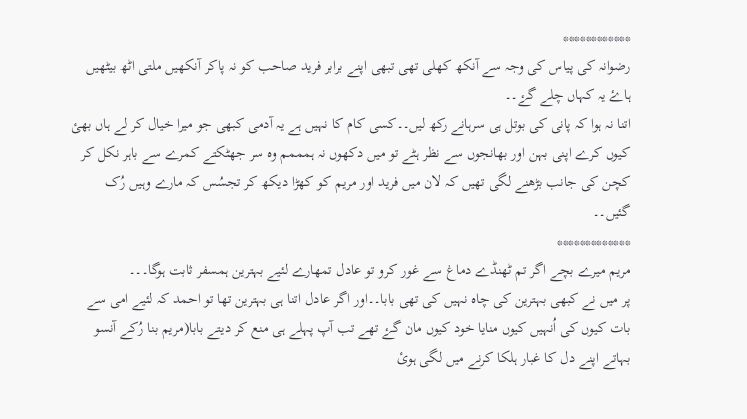************
رضوانہ کی پیاس کی وجہ سے آنکھ کھلی تھی تبھی اپنے برابر فرید صاحب کو نہ پاکر آنکھیں ملتی اٹھ بیٹھیں ہاۓ یہ کہاں چلے گۓ۔۔
اتنا نہ ہوا کہ پانی کی بوتل ہی سرہانے رکھ لیں۔۔کسی کام کا نہیں ہے یہ آدمی کبھی جو میرا خیال کر لے ہاں بھئ کیوں کرے اپنی بہن اور بھانجوں سے نظر ہٹے تو میں دکھوں نہ ہمممم وہ سر جھٹکتے کمرے سے باہر نکل کر کچن کی جانب بڑھنے لگی تھیں کہ لان میں فرید اور مریم کو کھڑا دیکھ کر تجسُس کہ مارے وہیں رُک گئیں۔۔
*************
مریم میرے بچے اگر تم ٹھنڈے دماغ سے غور کرو تو عادل تمھارے لئیے بہترین ہمسفر ثابت ہوگا۔۔۔
پر میں نے کبھی بہترین کی چاہ نہیں کی تھی بابا۔۔اور اگر عادل اتنا ہی بہترین تھا تو احمد کہ لئیے امی سے بات کیوں کی اُنہیں کیوں منایا خود کیوں مان گۓ تھے تب آپ پہلے ہی منع کر دیتے بابا(مریم بنا رُکے آنسو بہاتے اپنے دل کا غبار ہلکا کرنے میں لگی ہوئ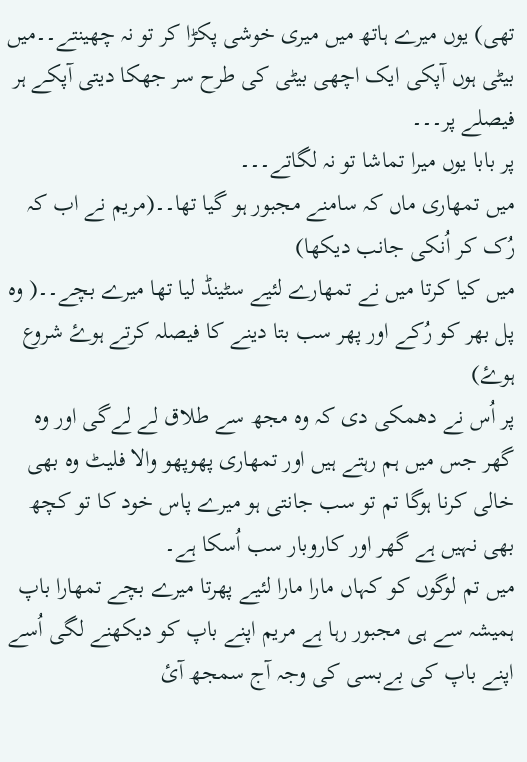تھی) یوں میرے ہاتھ میں میری خوشی پکڑا کر تو نہ چھینتے۔۔میں بیٹی ہوں آپکی ایک اچھی بیٹی کی طرح سر جھکا دیتی آپکے ہر فیصلے پر۔۔۔
پر بابا یوں میرا تماشا تو نہ لگاتے۔۔۔
میں تمھاری ماں کہ سامنے مجبور ہو گیا تھا۔۔(مریم نے اب کہ رُک کر اُنکی جانب دیکھا)
میں کیا کرتا میں نے تمھارے لئیے سٹینڈ لیا تھا میرے بچے۔۔( وہ پل بھر کو رُکے اور پھر سب بتا دینے کا فیصلہ کرتے ہوۓ شروع ہوۓ)
پر اُس نے دھمکی دی کہ وہ مجھ سے طلاق لے لےگی اور وہ گھر جس میں ہم رہتے ہیں اور تمھاری پھوپھو والا فلیٹ وہ بھی خالی کرنا ہوگا تم تو سب جانتی ہو میرے پاس خود کا تو کچھ بھی نہیں ہے گھر اور کاروبار سب اُسکا ہے۔
میں تم لوگوں کو کہاں مارا مارا لئیے پھرتا میرے بچے تمھارا باپ ہمیشہ سے ہی مجبور رہا ہے مریم اپنے باپ کو دیکھنے لگی اُسے اپنے باپ کی بےبسی کی وجہ آج سمجھ آئ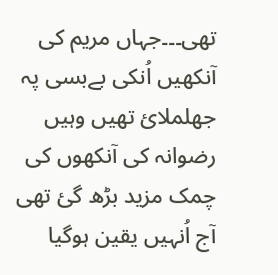تھی۔۔۔جہاں مریم کی آنکھیں اُنکی بےبسی پہ جھلملائ تھیں وہیں رضوانہ کی آنکھوں کی چمک مزید بڑھ گئ تھی آج اُنہیں یقین ہوگیا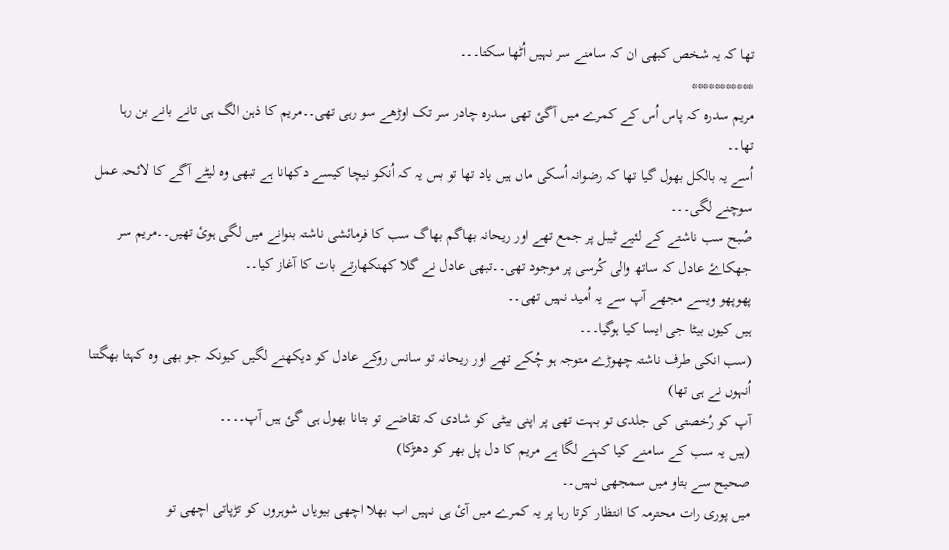تھا کہ یہ شخص کبھی ان کہ سامنے سر نہیں اُٹھا سکتا۔۔۔
***********
مریم سدرہ کہ پاس اُس کے کمرے میں آگئ تھی سدرہ چادر سر تک اوڑھے سو رہی تھی۔۔مریم کا ذہن الگ ہی تانے بانے بن رہا تھا۔۔
اُسے یہ بالکل بھول گیا تھا کہ رضوانہ اُسکی ماں ہیں یاد تھا تو بس یہ کہ اُنکو نیچا کیسے دکھانا ہے تبھی وہ لیٹے آگے کا لائحہ عمل سوچنے لگی۔۔۔
صُبح سب ناشتے کے لئیے ٹیبل پر جمع تھے اور ریحانہ بھاگم بھاگ سب کا فرمائشی ناشتہ بنوانے میں لگی ہوئ تھیں۔۔مریم سر جھکاۓ عادل کہ ساتھ والی کُرسی پر موجود تھی۔۔تبھی عادل نے گلا کھنکھارتے بات کا آغاز کیا۔۔
پھوپھو ویسے مجھے آپ سے یہ اُمید نہیں تھی۔۔
ہیں کیوں بیٹا جی ایسا کیا ہوگیا۔۔۔
(سب انکی طرف ناشتہ چھوڑے متوجہ ہو چُکے تھے اور ریحانہ تو سانس روکے عادل کو دیکھنے لگیں کیونکہ جو بھی وہ کہتا بھگتنا اُنہوں نے ہی تھا)
آپ کو رُخصتی کی جلدی تو بہت تھی پر اپنی بیٹی کو شادی کہ تقاضے تو بتانا بھول ہی گئ ہیں آپ۔۔۔۔
(ہیں یہ سب کے سامنے کیا کہنے لگا ہے مریم کا دل پل بھر کو دھڑکا)
صحیح سے بتاو میں سمجھی نہیں۔۔
میں پوری رات محترمہ کا انتظار کرتا رہا پر یہ کمرے میں آئ ہی نہیں اب بھلا اچھی بیویاں شوہروں کو تڑپاتی اچھی تو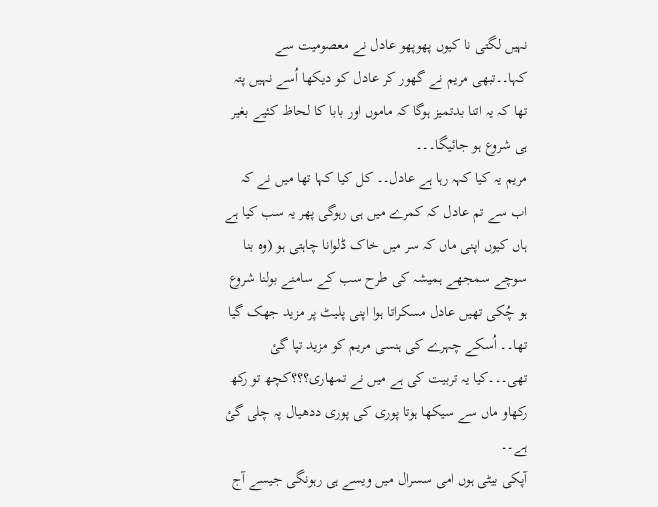نہیں لگتی نا کیوں پھوپھو عادل نے معصومیت سے کہا۔۔تبھی مریم نے گھور کر عادل کو دیکھا اُسے نہیں پتہ تھا کہ یہ اتنا بدتمیز ہوگا کہ ماموں اور بابا کا لحاظ کئیے بغیر ہی شروع ہو جائیگا۔۔۔
مریم یہ کیا کہہ رہا ہے عادل۔۔ کل کیا کہا تھا میں نے کہ اب سے تم عادل کہ کمرے میں ہی رہوگی پھر یہ سب کیا ہے ہاں کیوں اپنی ماں کہ سر میں خاک ڈلوانا چاہتی ہو (وہ بنا سوچے سمجھے ہمیشہ کی طرح سب کے سامنے بولنا شروع ہو چُکی تھیں عادل مسکراتا ہوا اپنی پلیٹ پر مزید جھک گیا تھا۔۔ اُسکے چہرے کی ہنسی مریم کو مزید تپا گئ تھی۔۔۔کیا یہ تربیت کی ہے میں نے تمھاری؟؟؟کچھ تو رکھ رکھاو ماں سے سیکھا ہوتا پوری کی پوری ددھیال پہ چلی گئ ہے۔۔
آپکی بیٹی ہوں امی سسرال میں ویسے ہی رہونگی جیسے آج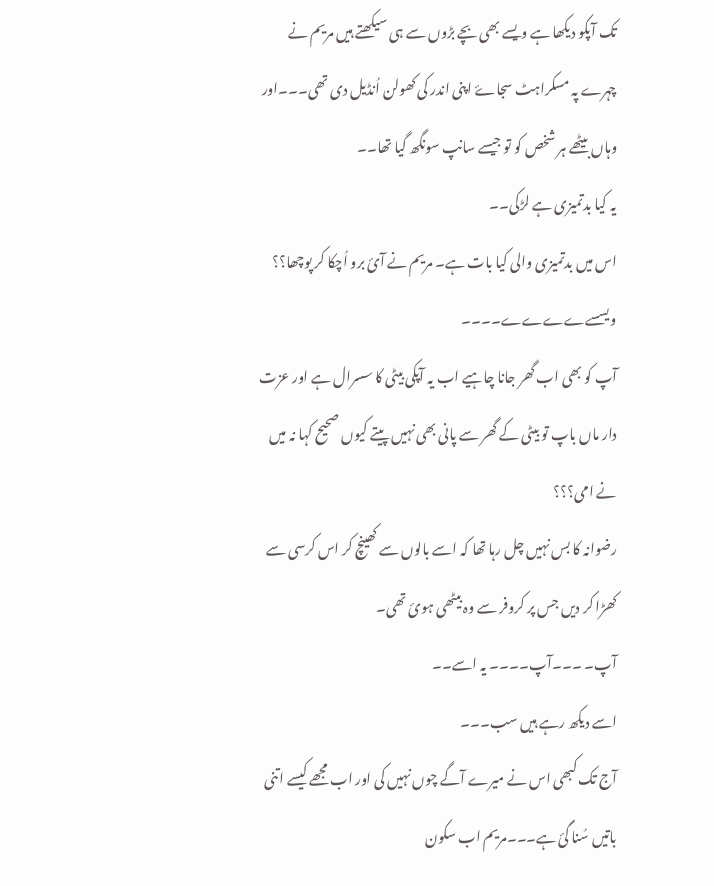تک آپکو دیکھا ہے ویسے بھی بچے بڑوں سے ہی سیکھتے ہیں مریم نے چہرے پہ مسکراہٹ سجاۓ اپنی اندر کی کھولن اُنڈیل دی تھی۔۔۔اور وہاں بیٹھے ہر شخص کو تو جیسے سانپ سونگھ گیا تھا۔۔
یہ کیا بدتمیزی ہے لڑکی۔۔
اس میں بدتمیزی والی کیا بات ہے۔ مریم نے آئ برو اُچکا کر پوچھا؟؟
ویسسےےےےے۔۔۔۔
آپ کو بھی اب گھر جانا چاہیے اب یہ آپکی بیٹی کا سسرال ہے اور عزت دار ماں باپ تو بیٹی کے گھر سے پانی بھی نہیں پیتے کیوں صحیح کہا نہ میں نے امی؟؟؟
رضوانہ کا بس نہیں چل رہا تھا کہ اسے بالوں سے کھینچ کر اس کرسی سے کھڑا کر دیں جس پر کروفر سے وہ بیٹھی ہوئ تھی۔
آپ۔ ۔۔۔آپ۔۔۔۔ یہ اسے۔۔
اسے دیکھ رہے ہیں سب۔۔۔
آج تک کبھی اس نے میرے آگے چوں نہیں کی اور اب مجھے کیسے اتنی باتیں سُنا گئ ہے۔۔۔مریم اب سکون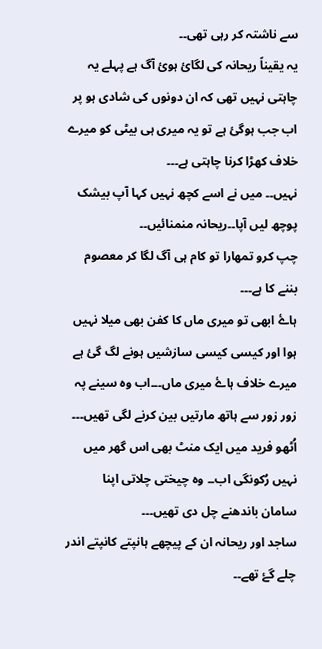سے ناشتہ کر رہی تھی۔۔
یہ یقیناً ریحانہ کی لگائ ہوئ آگ ہے پہلے یہ چاہتی نہیں تھی کہ ان دونوں کی شادی ہو پر اب جب ہوگئ ہے تو یہ میری ہی بیٹی کو میرے خلاف کھڑا کرنا چاہتی ہے۔۔۔
نہیں۔۔ میں نے اسے کچھ نہیں کہا آپ بیشک پوچھ لیں آپا۔۔ریحانہ منمنائیں۔۔
چپ کرو تمھارا تو کام ہی آگ لگا کر معصوم بننے کا ہے۔۔۔
ہاۓ ابھی تو میری ماں کا کفن بھی میلا نہیں ہوا اور کیسی کیسی سازشیں ہونے لگ گئ ہے میرے خلاف ہاۓ میری ماں۔۔۔اب وہ سینے پہ زور زور سے ہاتھ مارتیں بین کرنے لگی تھیں۔۔۔
اُٹھو فرید میں ایک منٹ بھی اس گھر میں نہیں رُکونگی اب۔۔ وہ چیختی چلاتی اپنا سامان باندھنے چل دی تھیں۔۔۔
ساجد اور ریحانہ ان کے پیچھے ہانپتے کانپتے اندر چلے گۓ تھے۔۔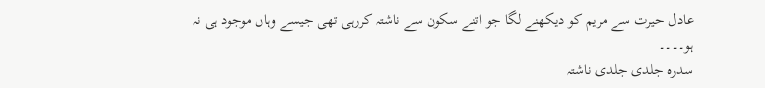عادل حیرت سے مریم کو دیکھنے لگا جو اتنے سکون سے ناشتہ کررہی تھی جیسے وہاں موجود ہی نہ ہو۔۔۔۔
سدرہ جلدی جلدی ناشتہ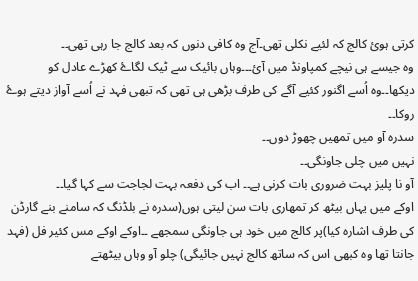کرتی ہوئ کالج کہ لئیے نکلی تھی۔آج وہ کافی دنوں کہ بعد کالج جا رہی تھی۔۔
وہ جیسے ہی نیچے کمپاونڈ میں آئ۔۔۔وہاں بائیک سے ٹیک لگاۓ کھڑے عادل کو دیکھا۔۔وہ اُسے اگنور کئیے آگے کی طرف بڑھی ہی تھی کہ تبھی فہد نے اُسے آواز دیتے ہوۓ روکا۔۔
سدرہ آو میں تمھیں چھوڑ دوں۔۔
نہیں میں چلی جاونگی۔۔
آو نا پلیز بہت ضروری بات کرنی ہے۔۔ اب کی دفعہ بہت لجاجت سے کہا گیا۔۔
اوکے میں یہاں بیٹھ کر تمھاری بات سن لیتی ہوں(سدرہ نے بلڈنگ کہ سامنے بنے گارڈن کی طرف اشارہ کیا)پر کالج میں خود ہی جاونگی سمجھے ۔۔اوکے اوکے مس کئیر فل (فہد جانتا تھا وہ کبھی اس کہ ساتھ کالج نہیں جائیگی) چلو آو وہاں بیٹھتے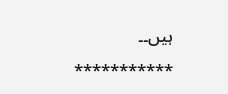ہیں۔۔
***********